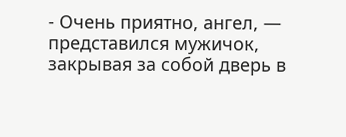- Очень приятно, ангел, — представился мужичок, закрывая за собой дверь в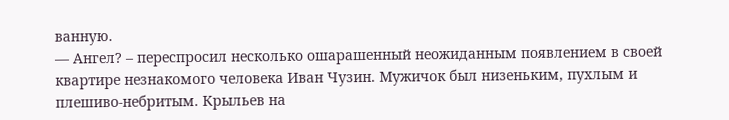ванную.
— Ангел? – переспросил несколько ошарашенный неожиданным появлением в своей квартире незнакомого человека Иван Чузин. Мужичок был низеньким, пухлым и плешиво-небритым. Крыльев на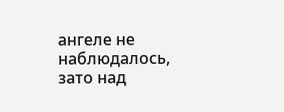ангеле не наблюдалось, зато над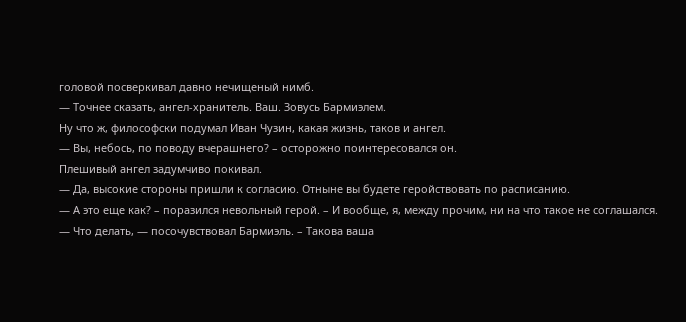головой посверкивал давно нечищеный нимб.
— Точнее сказать, ангел-хранитель. Ваш. Зовусь Бармиэлем.
Ну что ж, философски подумал Иван Чузин, какая жизнь, таков и ангел.
— Вы, небось, по поводу вчерашнего? – осторожно поинтересовался он.
Плешивый ангел задумчиво покивал.
— Да, высокие стороны пришли к согласию. Отныне вы будете геройствовать по расписанию.
— А это еще как? – поразился невольный герой. – И вообще, я, между прочим, ни на что такое не соглашался.
— Что делать, — посочувствовал Бармиэль. – Такова ваша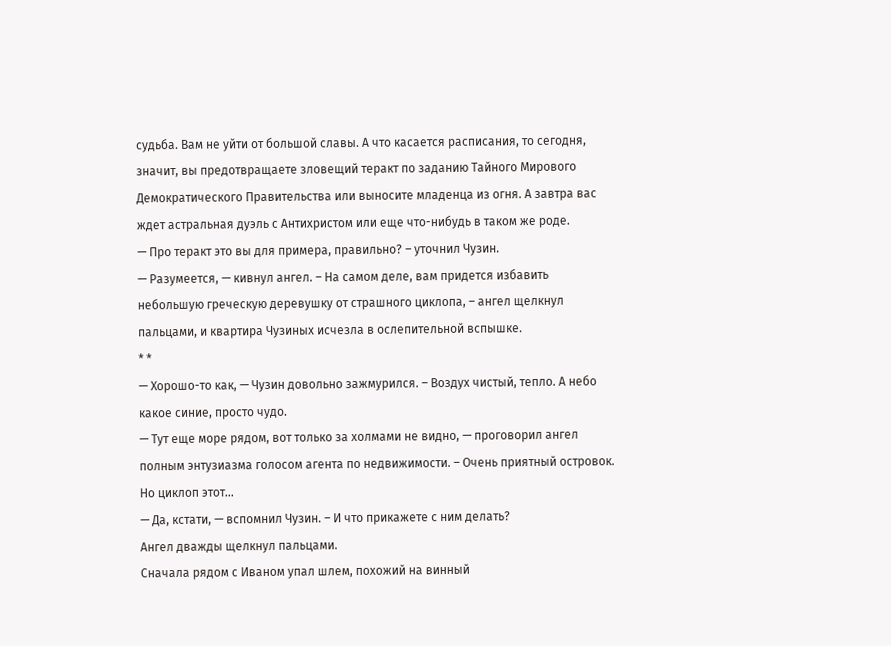судьба. Вам не уйти от большой славы. А что касается расписания, то сегодня, значит, вы предотвращаете зловещий теракт по заданию Тайного Мирового Демократического Правительства или выносите младенца из огня. А завтра вас ждет астральная дуэль с Антихристом или еще что-нибудь в таком же роде.
— Про теракт это вы для примера, правильно? – уточнил Чузин.
— Разумеется, — кивнул ангел. – На самом деле, вам придется избавить небольшую греческую деревушку от страшного циклопа, – ангел щелкнул пальцами, и квартира Чузиных исчезла в ослепительной вспышке.
* *
— Хорошо-то как, — Чузин довольно зажмурился. – Воздух чистый, тепло. А небо какое синие, просто чудо.
— Тут еще море рядом, вот только за холмами не видно, — проговорил ангел полным энтузиазма голосом агента по недвижимости. – Очень приятный островок. Но циклоп этот…
— Да, кстати, — вспомнил Чузин. – И что прикажете с ним делать?
Ангел дважды щелкнул пальцами.
Сначала рядом с Иваном упал шлем, похожий на винный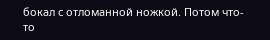бокал с отломанной ножкой. Потом что-то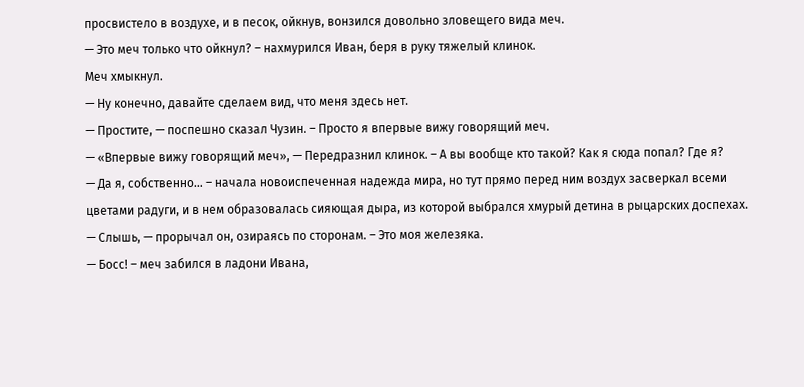просвистело в воздухе, и в песок, ойкнув, вонзился довольно зловещего вида меч.
— Это меч только что ойкнул? – нахмурился Иван, беря в руку тяжелый клинок.
Меч хмыкнул.
— Ну конечно, давайте сделаем вид, что меня здесь нет.
— Простите, — поспешно сказал Чузин. – Просто я впервые вижу говорящий меч.
— «Впервые вижу говорящий меч», — Передразнил клинок. – А вы вообще кто такой? Как я сюда попал? Где я?
— Да я, собственно… – начала новоиспеченная надежда мира, но тут прямо перед ним воздух засверкал всеми цветами радуги, и в нем образовалась сияющая дыра, из которой выбрался хмурый детина в рыцарских доспехах.
— Слышь, — прорычал он, озираясь по сторонам. – Это моя железяка.
— Босс! – меч забился в ладони Ивана,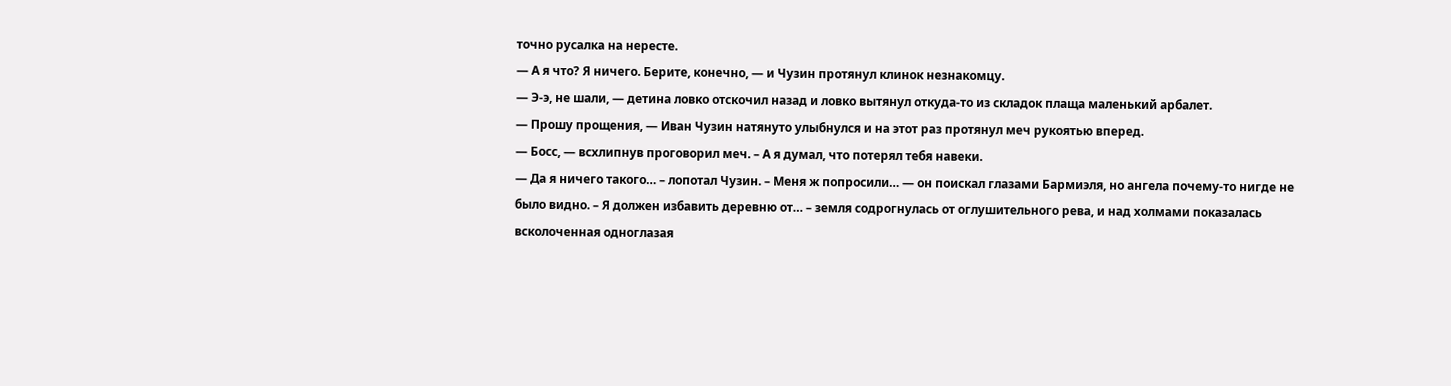точно русалка на нересте.
— А я что? Я ничего. Берите, конечно, — и Чузин протянул клинок незнакомцу.
— Э-э, не шали, — детина ловко отскочил назад и ловко вытянул откуда-то из складок плаща маленький арбалет.
— Прошу прощения, — Иван Чузин натянуто улыбнулся и на этот раз протянул меч рукоятью вперед.
— Босс, — всхлипнув проговорил меч. – А я думал, что потерял тебя навеки.
— Да я ничего такого… – лопотал Чузин. – Меня ж попросили… — он поискал глазами Бармиэля, но ангела почему-то нигде не было видно. – Я должен избавить деревню от… – земля содрогнулась от оглушительного рева, и над холмами показалась всколоченная одноглазая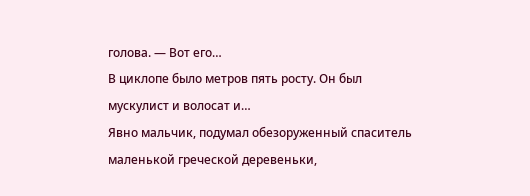голова. — Вот его…
В циклопе было метров пять росту. Он был мускулист и волосат и…
Явно мальчик, подумал обезоруженный спаситель маленькой греческой деревеньки,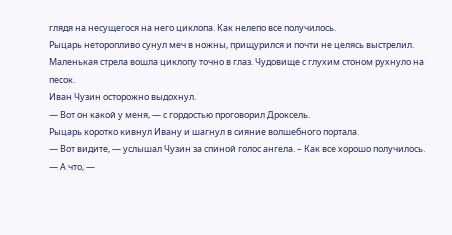глядя на несущегося на него циклопа. Как нелепо все получилось.
Рыцарь неторопливо сунул меч в ножны, прищурился и почти не целясь выстрелил. Маленькая стрела вошла циклопу точно в глаз. Чудовище с глухим стоном рухнуло на песок.
Иван Чузин осторожно выдохнул.
— Вот он какой у меня, — с гордостью проговорил Дроксель.
Рыцарь коротко кивнул Ивану и шагнул в сияние волшебного портала.
— Вот видите, — услышал Чузин за спиной голос ангела. – Как все хорошо получилось.
— А что, —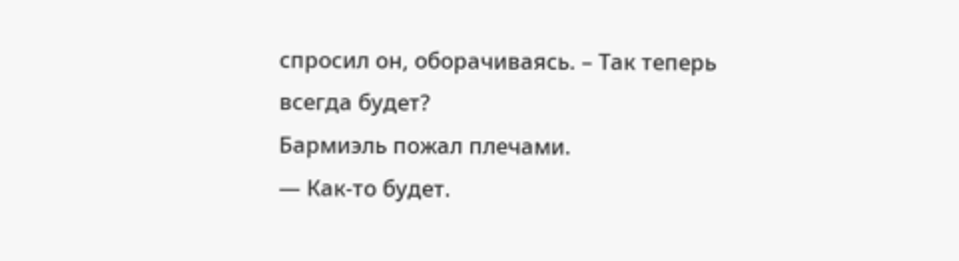спросил он, оборачиваясь. – Так теперь всегда будет?
Бармиэль пожал плечами.
— Как-то будет.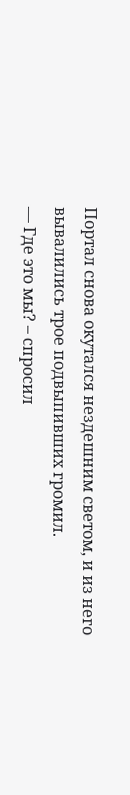Портал снова окутался нездешним светом, и из него вывалились трое подвыпивших громил.
— Где это мы? – спросил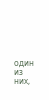один из них,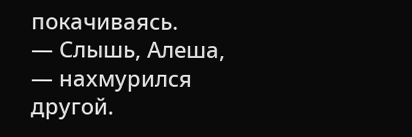покачиваясь.
— Слышь, Алеша, — нахмурился другой.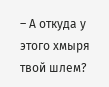– А откуда у этого хмыря твой шлем?